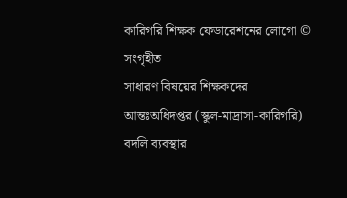কারিগরি শিক্ষক ফেডারেশনের লোগো © সংগৃহীত
সাধারণ বিষয়ের শিক্ষকদের আন্তঃঅধিদপ্তর (স্কুল-মাদ্রাসা-কারিগরি) বদলি ব্যবস্থার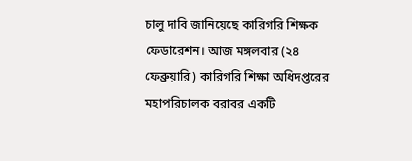চালু দাবি জানিয়েছে কারিগরি শিক্ষক ফেডারেশন। আজ মঙ্গলবার (২৪ ফেব্রুয়ারি) কারিগরি শিক্ষা অধিদপ্তরের মহাপরিচালক বরাবর একটি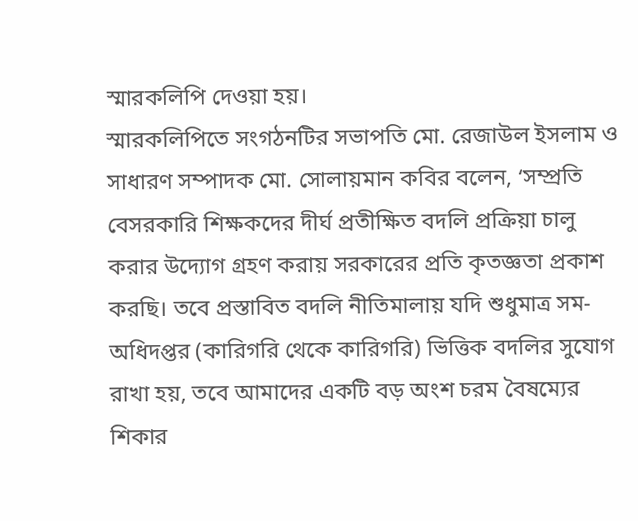স্মারকলিপি দেওয়া হয়।
স্মারকলিপিতে সংগঠনটির সভাপতি মো. রেজাউল ইসলাম ও সাধারণ সম্পাদক মো. সোলায়মান কবির বলেন, ‘সম্প্রতি বেসরকারি শিক্ষকদের দীর্ঘ প্রতীক্ষিত বদলি প্রক্রিয়া চালু করার উদ্যোগ গ্রহণ করায় সরকারের প্রতি কৃতজ্ঞতা প্রকাশ করছি। তবে প্রস্তাবিত বদলি নীতিমালায় যদি শুধুমাত্র সম-অধিদপ্তর (কারিগরি থেকে কারিগরি) ভিত্তিক বদলির সুযোগ রাখা হয়, তবে আমাদের একটি বড় অংশ চরম বৈষম্যের শিকার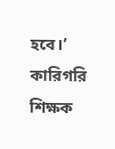হবে।’
কারিগরি শিক্ষক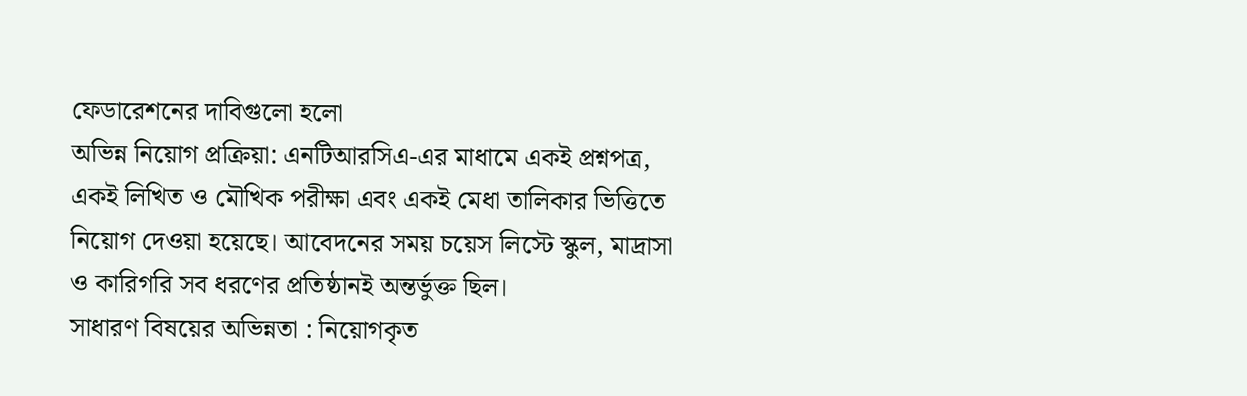ফেডারেশনের দাবিগুলো হলো
অভিন্ন নিয়োগ প্রক্রিয়া: এনটিআরসিএ-এর মাধামে একই প্রশ্নপত্র, একই লিখিত ও মৌখিক পরীক্ষা এবং একই মেধা তালিকার ভিত্তিতে নিয়োগ দেওয়া হয়েছে। আবেদনের সময় চয়েস লিস্টে স্কুল, মাদ্রাসা ও কারিগরি সব ধরণের প্রতিষ্ঠানই অন্তর্ভুক্ত ছিল।
সাধারণ বিষয়ের অভিন্নতা : নিয়োগকৃত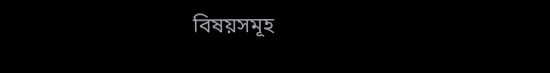বিষয়সমূহ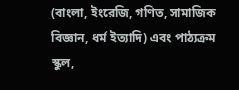(বাংলা, ইংরেজি, গণিত, সামাজিক বিজ্ঞান, ধর্ম ইত্যাদি) এবং পাঠ্যক্রম স্কুল,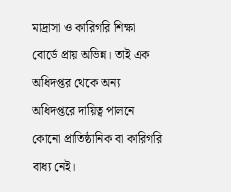মাদ্রাসা ও কারিগরি শিক্ষা বোর্ডে প্রায় অভিন্ন। তাই এক অধিদপ্তর থেকে অন্য অধিদপ্তরে দায়িত্ব পালনে কোনো প্রাতিষ্ঠানিক বা কারিগরি বাধ্য নেই।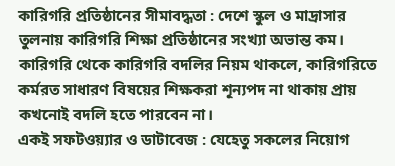কারিগরি প্রতিষ্ঠানের সীমাবদ্ধতা : দেশে স্কুল ও মাদ্রাসার তুলনায় কারিগরি শিক্ষা প্রতিষ্ঠানের সংখ্যা অভান্ত কম। কারিগরি থেকে কারিগরি বদলির নিয়ম থাকলে, কারিগরিতে কর্মরত সাধারণ বিষয়ের শিক্ষকরা শূন্যপদ না থাকায় প্রায় কখনোই বদলি হতে পারবেন না।
একই সফটওয়্যার ও ডাটাবেজ : যেহেতু সকলের নিয়োগ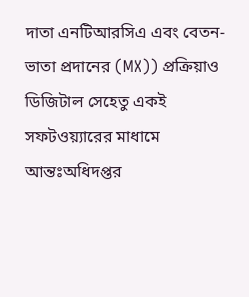দাতা এনটিআরসিএ এবং বেতন-ভাতা প্রদানের (MX)) প্রক্রিয়াও ডিজিটাল সেহেতু একই সফটওয়্যারের মাধামে আন্তঃঅধিদপ্তর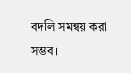বদলি সমন্বয় করা সম্ভব।